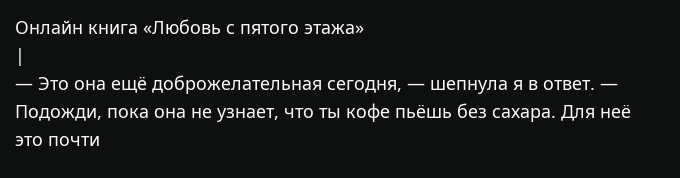Онлайн книга «Любовь с пятого этажа»
|
— Это она ещё доброжелательная сегодня, — шепнула я в ответ. — Подожди, пока она не узнает, что ты кофе пьёшь без сахара. Для неё это почти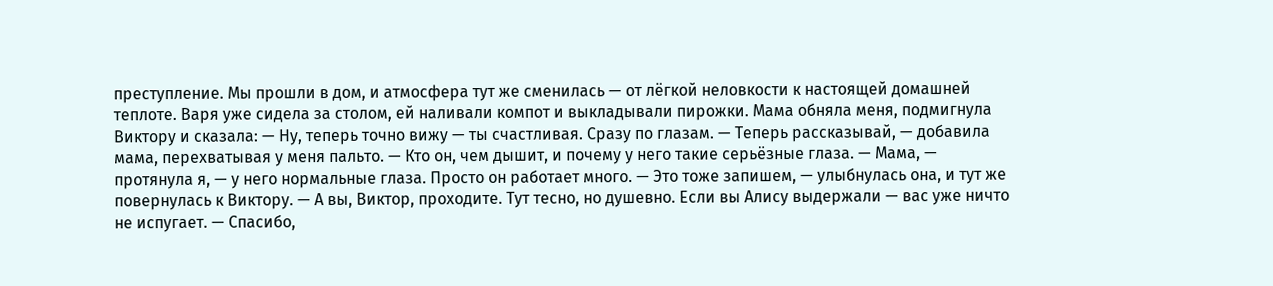преступление. Мы прошли в дом, и атмосфера тут же сменилась — от лёгкой неловкости к настоящей домашней теплоте. Варя уже сидела за столом, ей наливали компот и выкладывали пирожки. Мама обняла меня, подмигнула Виктору и сказала: — Ну, теперь точно вижу — ты счастливая. Сразу по глазам. — Теперь рассказывай, — добавила мама, перехватывая у меня пальто. — Кто он, чем дышит, и почему у него такие серьёзные глаза. — Мама, — протянула я, — у него нормальные глаза. Просто он работает много. — Это тоже запишем, — улыбнулась она, и тут же повернулась к Виктору. — А вы, Виктор, проходите. Тут тесно, но душевно. Если вы Алису выдержали — вас уже ничто не испугает. — Спасибо,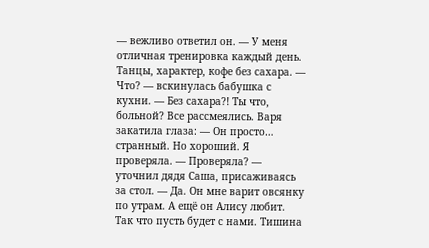— вежливо ответил он. — У меня отличная тренировка каждый день. Танцы, характер, кофе без сахара. — Что? — вскинулась бабушка с кухни. — Без сахара?! Ты что, больной? Все рассмеялись. Варя закатила глаза: — Он просто… странный. Но хороший. Я проверяла. — Проверяла? — уточнил дядя Саша, присаживаясь за стол. — Да. Он мне варит овсянку по утрам. А ещё он Алису любит. Так что пусть будет с нами. Тишина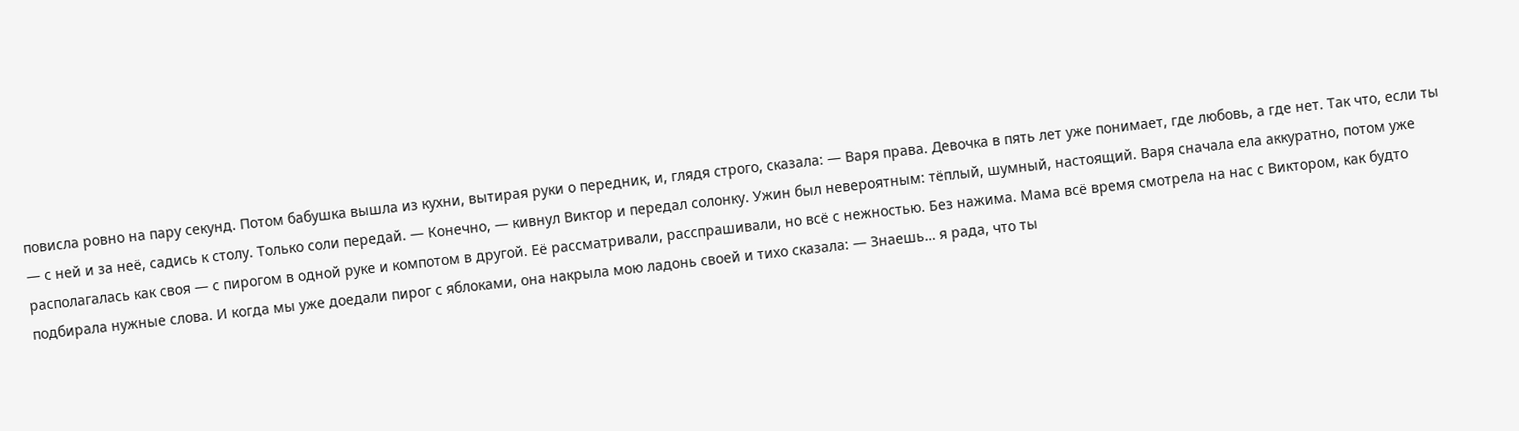повисла ровно на пару секунд. Потом бабушка вышла из кухни, вытирая руки о передник, и, глядя строго, сказала: — Варя права. Девочка в пять лет уже понимает, где любовь, а где нет. Так что, если ты — с ней и за неё, садись к столу. Только соли передай. — Конечно, — кивнул Виктор и передал солонку. Ужин был невероятным: тёплый, шумный, настоящий. Варя сначала ела аккуратно, потом уже располагалась как своя — с пирогом в одной руке и компотом в другой. Её рассматривали, расспрашивали, но всё с нежностью. Без нажима. Мама всё время смотрела на нас с Виктором, как будто подбирала нужные слова. И когда мы уже доедали пирог с яблоками, она накрыла мою ладонь своей и тихо сказала: — Знаешь… я рада, что ты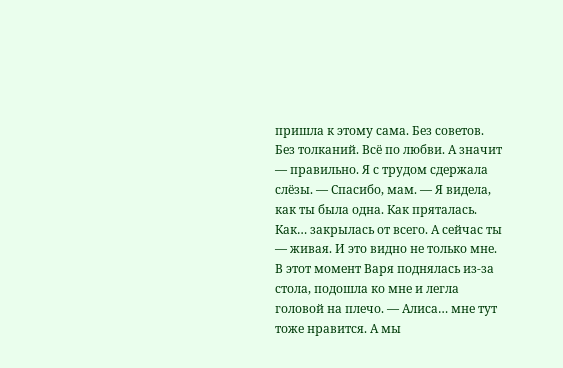пришла к этому сама. Без советов. Без толканий. Всё по любви. А значит — правильно. Я с трудом сдержала слёзы. — Спасибо, мам. — Я видела, как ты была одна. Как пряталась. Как… закрылась от всего. А сейчас ты — живая. И это видно не только мне. В этот момент Варя поднялась из-за стола, подошла ко мне и легла головой на плечо. — Алиса… мне тут тоже нравится. А мы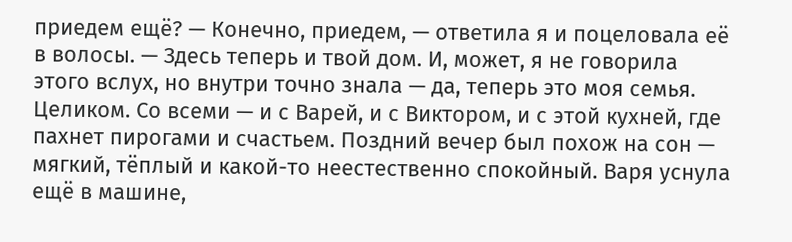приедем ещё? — Конечно, приедем, — ответила я и поцеловала её в волосы. — Здесь теперь и твой дом. И, может, я не говорила этого вслух, но внутри точно знала — да, теперь это моя семья. Целиком. Со всеми — и с Варей, и с Виктором, и с этой кухней, где пахнет пирогами и счастьем. Поздний вечер был похож на сон — мягкий, тёплый и какой-то неестественно спокойный. Варя уснула ещё в машине,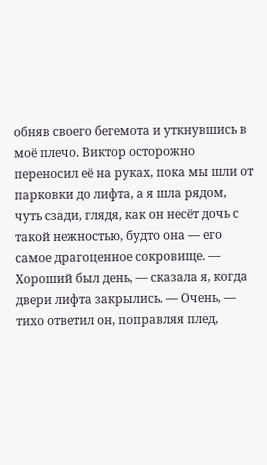обняв своего бегемота и уткнувшись в моё плечо. Виктор осторожно переносил её на руках, пока мы шли от парковки до лифта, а я шла рядом, чуть сзади, глядя, как он несёт дочь с такой нежностью, будто она — его самое драгоценное сокровище. — Хороший был день, — сказала я, когда двери лифта закрылись. — Очень, — тихо ответил он, поправляя плед,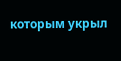которым укрыл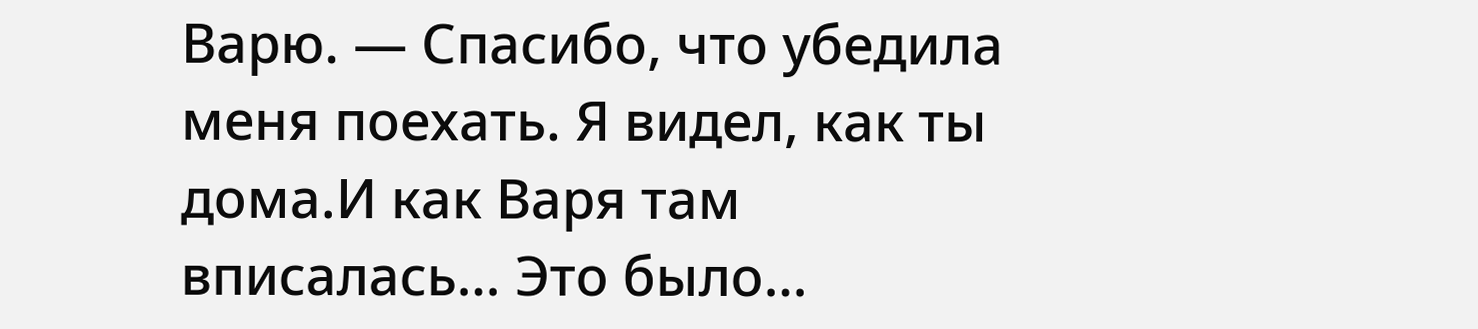Варю. — Спасибо, что убедила меня поехать. Я видел, как ты дома.И как Варя там вписалась… Это было…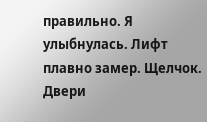правильно. Я улыбнулась. Лифт плавно замер. Щелчок. Двери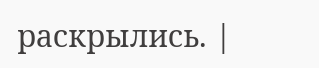раскрылись. |